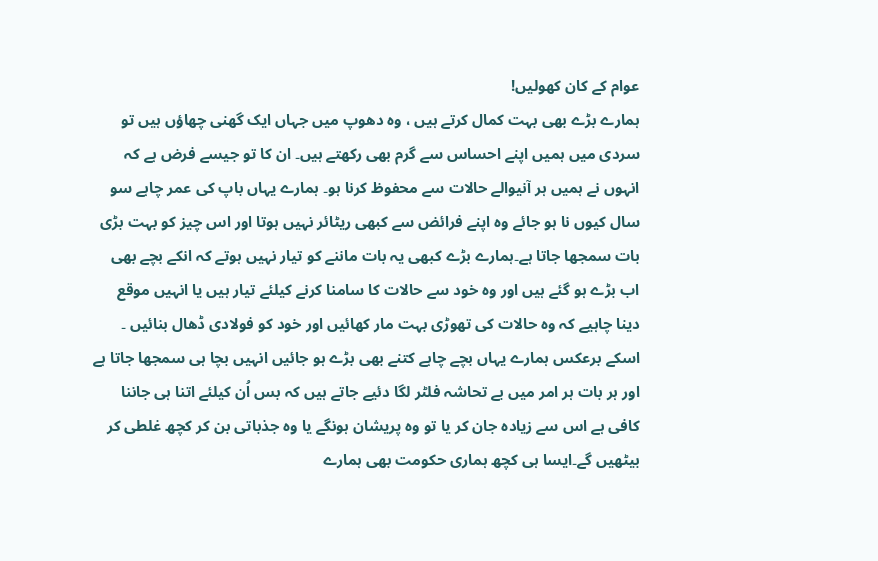عوام کے کان کھولیں!
ہمارے بڑے بھی بہت کمال کرتے ہیں ، وہ دھوپ میں جہاں ایک گھنی چھاؤں ہیں تو سردی میں ہمیں اپنے احساس سے گرم بھی رکھتے ہیں۔ ان کا تو جیسے فرض ہے کہ انہوں نے ہمیں ہر آنیوالے حالات سے محفوظ کرنا ہو۔ ہمارے یہاں باپ کی عمر چاہے سو سال کیوں نا ہو جائے وہ اپنے فرائض سے کبھی ریٹائر نہیں ہوتا اور اس چیز کو بہت بڑی بات سمجھا جاتا ہے۔ہمارے بڑے کبھی یہ بات ماننے کو تیار نہیں ہوتے کہ انکے بچے بھی اب بڑے ہو گئے ہیں اور وہ خود سے حالات کا سامنا کرنے کیلئے تیار ہیں یا انہیں موقع دینا چاہیے کہ وہ حالات کی تھوڑی بہت مار کھائیں اور خود کو فولادی ڈھال بنائیں ۔ اسکے برعکس ہمارے یہاں بچے چاہے کتنے بھی بڑے ہو جائیں انہیں بچا ہی سمجھا جاتا ہے اور ہر بات ہر امر میں بے تحاشہ فلٹر لگا دئیے جاتے ہیں کہ بس اُن کیلئے اتنا ہی جاننا کافی ہے اس سے زیادہ جان کر یا تو وہ پریشان ہونگے یا وہ جذباتی بن کر کچھ غلطی کر بیٹھیں گے۔ایسا ہی کچھ ہماری حکومت بھی ہمارے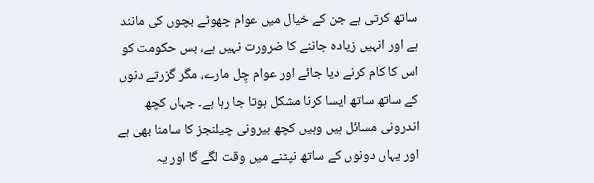ساتھ کرتی ہے جن کے خیال میں عوام چھوٹے بچوں کی مانند ہے اور انہیں زیادہ جاننے کا ضرورت نہیں ہے، بس حکومت کو اس کا کام کرنے دیا جائے اور عوام چِل مارے، مگر گزرتے دنوں کے ساتھ ساتھ ایسا کرنا مشکل ہوتا جا رہا ہے۔ جہاں کچھ اندرونی مسائل ہیں وہیں کچھ بیرونی چیلنجز کا سامنا بھی ہے اور یہاں دونوں کے ساتھ نپٹنے میں وقت لگے گا اور یہ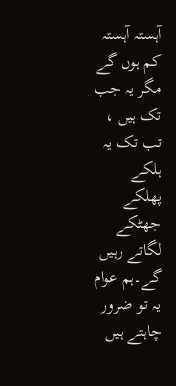آہستہ آہستہ کم ہوں گے مگر یہ جب تک ہیں ، تب تک یہ ہلکے پھلکے جھٹکے لگاتے رہیں گے۔ہم عوام یہ تو ضرور چاہتے ہیں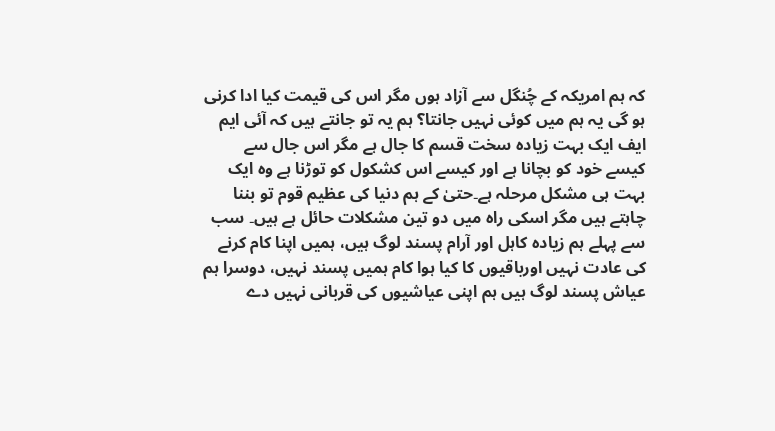کہ ہم امریکہ کے چُنگل سے آزاد ہوں مگر اس کی قیمت کیا ادا کرنی ہو گی یہ ہم میں کوئی نہیں جانتا؟ ہم یہ تو جانتے ہیں کہ آئی ایم ایف ایک بہت زیادہ سخت قسم کا جال ہے مگر اس جال سے کیسے خود کو بچانا ہے اور کیسے اس کشکول کو توڑنا ہے وہ ایک بہت ہی مشکل مرحلہ ہے۔حتیٰ کے ہم دنیا کی عظیم قوم تو بننا چاہتے ہیں مگر اسکی راہ میں دو تین مشکلات حائل ہے ہیں۔ سب سے پہلے ہم زیادہ کاہل اور آرام پسند لوگ ہیں، ہمیں اپنا کام کرنے کی عادت نہیں اورباقیوں کا کیا ہوا کام ہمیں پسند نہیں، دوسرا ہم عیاش پسند لوگ ہیں ہم اپنی عیاشیوں کی قربانی نہیں دے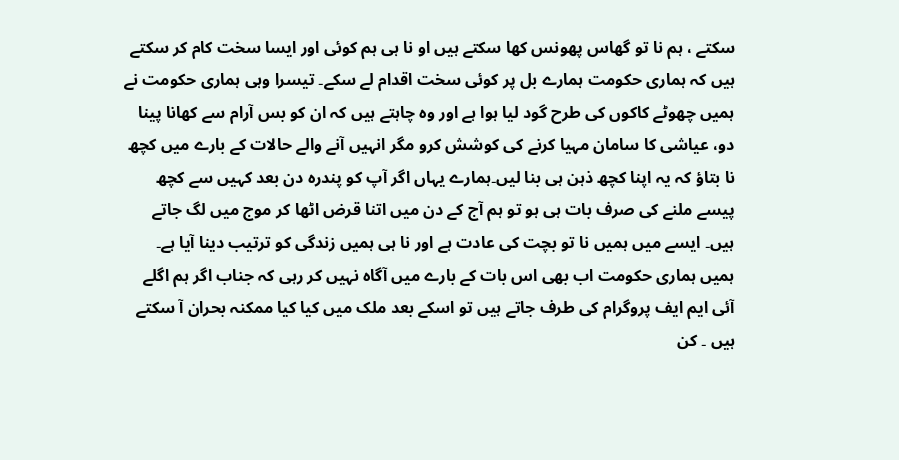سکتے ، ہم نا تو گھاس پھونس کھا سکتے ہیں او نا ہی ہم کوئی اور ایسا سخت کام کر سکتے ہیں کہ ہماری حکومت ہمارے بل پر کوئی سخت اقدام لے سکے۔ تیسرا وہی ہماری حکومت نے ہمیں چھوٹے کاکوں کی طرح گود لیا ہوا ہے اور وہ چاہتے ہیں کہ ان کو بس آرام سے کھانا پینا دو، عیاشی کا سامان مہیا کرنے کی کوشش کرو مگر انہیں آنے والے حالات کے بارے میں کچھ نا بتاؤ کہ یہ اپنا کچھ ذہن ہی بنا لیں۔ہمارے یہاں اگر آپ کو پندرہ دن بعد کہیں سے کچھ پیسے ملنے کی صرف بات ہی ہو تو ہم آج کے دن میں اتنا قرض اٹھا کر موج میں لگ جاتے ہیں۔ ایسے میں ہمیں نا تو بچت کی عادت ہے اور نا ہی ہمیں زندگی کو ترتیب دینا آیا ہے۔ ہمیں ہماری حکومت اب بھی اس بات کے بارے میں آگاہ نہیں کر رہی کہ جناب اگر ہم اگلے آئی ایم ایف پروگرام کی طرف جاتے ہیں تو اسکے بعد ملک میں کیا کیا ممکنہ بحران آ سکتے ہیں ۔ کن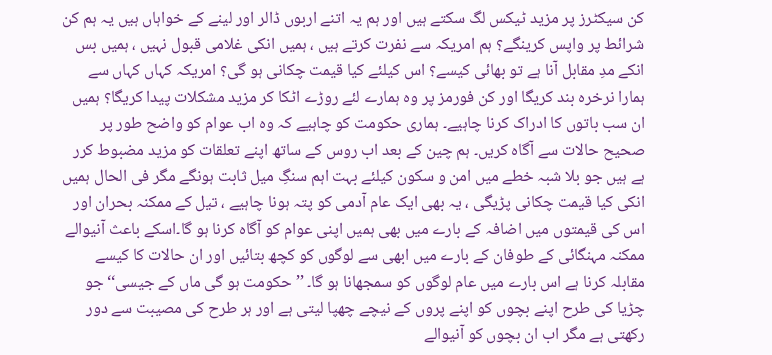کن سیکٹرز پر مزید ٹیکس لگ سکتے ہیں اور ہم یہ اتنے اربوں ڈالر اور لینے کے خواہاں ہیں یہ ہم کن شرائط پر واپس کرینگے؟ ہم امریکہ سے نفرت کرتے ہیں ، ہمیں انکی غلامی قبول نہیں ، ہمیں بس انکے مدِ مقابل آنا ہے تو بھائی کیسے؟ اس کیلئے کیا قیمت چکانی ہو گی؟ امریکہ کہاں کہاں سے ہمارا نرخرہ بند کریگا اور کن فورمز پر وہ ہمارے لئے روڑے اٹکا کر مزید مشکلات پیدا کریگا؟ ہمیں ان سب باتوں کا ادراک کرنا چاہیے۔ ہماری حکومت کو چاہیے کہ وہ اب عوام کو واضح طور پر صحیح حالات سے آگاہ کریں۔ ہم چین کے بعد اب روس کے ساتھ اپنے تعلقات کو مزید مضبوط کرر ہے ہیں جو بلا شبہ خطے میں امن و سکون کیلئے بہت اہم سنگِ میل ثابت ہونگے مگر فی الحال ہمیں انکی کیا قیمت چکانی پڑیگی ، یہ بھی ایک عام آدمی کو پتہ ہونا چاہیے ، تیل کے ممکنہ بحران اور اس کی قیمتوں میں اضافہ کے بارے میں بھی ہمیں اپنی عوام کو آگاہ کرنا ہو گا۔اسکے باعث آنیوالے ممکنہ مہنگائی کے طوفان کے بارے میں ابھی سے لوگوں کو کچھ بتائیں اور ان حالات کا کیسے مقابلہ کرنا ہے اس بارے میں عام لوگوں کو سمجھانا ہو گا۔ ’’حکومت ہو گی ماں کے جیسی‘‘جو چڑیا کی طرح اپنے بچوں کو اپنے پروں کے نیچے چھپا لیتی ہے اور ہر طرح کی مصیبت سے دور رکھتی ہے مگر اب ان بچوں کو آنیوالے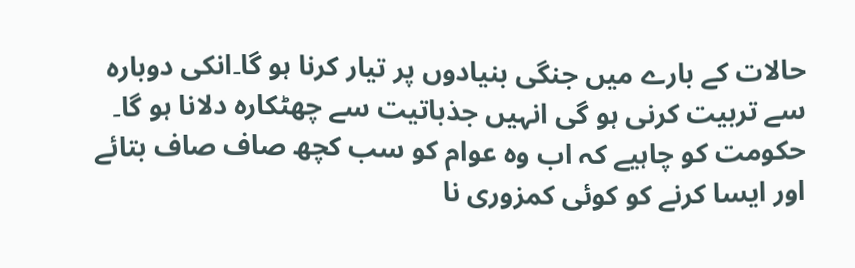حالات کے بارے میں جنگی بنیادوں پر تیار کرنا ہو گا۔انکی دوبارہ سے تربیت کرنی ہو گی انہیں جذباتیت سے چھٹکارہ دلانا ہو گا۔ حکومت کو چاہیے کہ اب وہ عوام کو سب کچھ صاف صاف بتائے اور ایسا کرنے کو کوئی کمزوری نا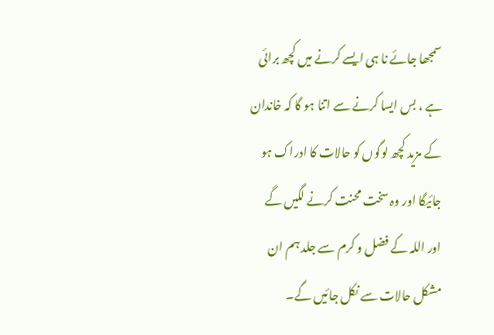سمجھا جائے نا ہی ایسے کرنے میں کچھ برائی ہے ، بس ایسا کرنے سے اتنا ہو گا کہ خاندان کے مزید کچھ لوگوں کو حالات کا ادراک ہو جائیگا اور وہ سخت محنت کرنے لگیں گے اور اللہ کے فضل و کرم سے جلد ہم ان مشکل حالات سے نکل جائیں گے۔